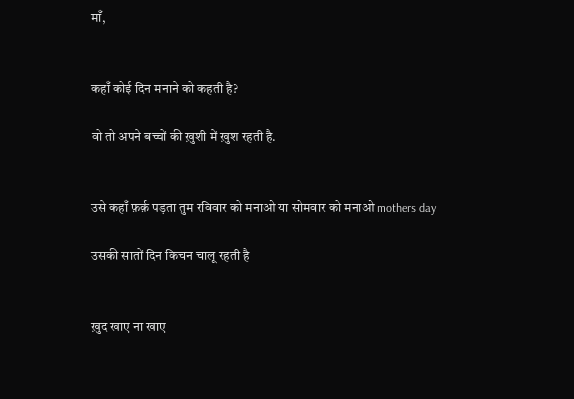माँ,


कहाँ कोई दिन मनाने को कहती है?

वो तो अपने बच्चों की ख़ुशी में ख़ुश रहती है.


उसे कहाँ फ़र्क़ पड़ता तुम रविवार को मनाओ या सोमवार को मनाओ mothers day

उसकी सातों दिन किचन चालू रहती है


ख़ुद खाए ना खाए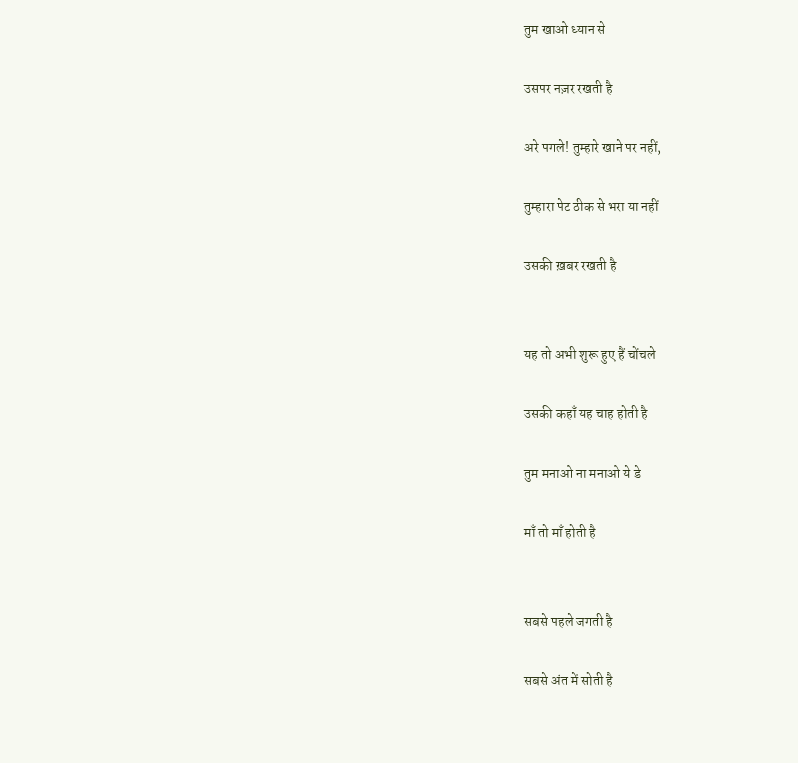तुम खाओ ध्यान से

उसपर नज़र रखती है

अरे पगले! तुम्हारे खाने पर नहीं,

तुम्हारा पेट ठीक से भरा या नहीं

उसकी ख़बर रखती है


यह तो अभी शुरू हुए हैं चोंचले

उसकी कहाँ यह चाह होती है

तुम मनाओ ना मनाओ ये डे

माँ तो माँ होती है


सबसे पहले जगती है

सबसे अंत में सोती है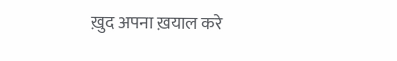ख़ुद अपना ख़याल करे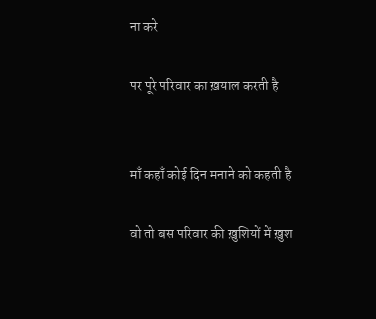ना करे

पर पूरे परिवार का ख़याल करती है


माँ कहाँ कोई दिन मनाने को कहती है

वो तो बस परिवार की ख़ुशियों में ख़ुश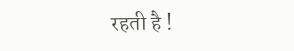रहती है !